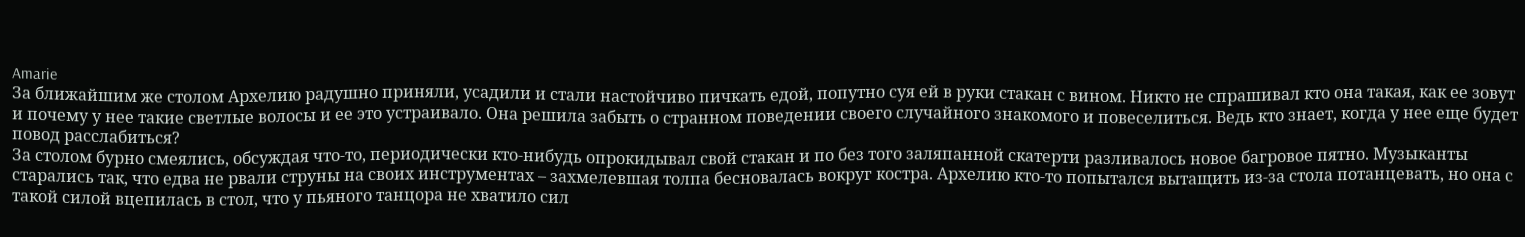Amarie
За ближайшим же столом Архелию радушно приняли, усадили и стали настойчиво пичкать едой, попутно суя ей в руки стакан с вином. Никто не спрашивал кто она такая, как ее зовут и почему у нее такие светлые волосы и ее это устраивало. Она решила забыть о странном поведении своего случайного знакомого и повеселиться. Ведь кто знает, когда у нее еще будет повод расслабиться?
За столом бурно смеялись, обсуждая что‑то, периодически кто‑нибудь опрокидывал свой стакан и по без того заляпанной скатерти разливалось новое багровое пятно. Музыканты старались так, что едва не рвали струны на своих инструментах – захмелевшая толпа бесновалась вокруг костра. Архелию кто‑то попытался вытащить из‑за стола потанцевать, но она с такой силой вцепилась в стол, что у пьяного танцора не хватило сил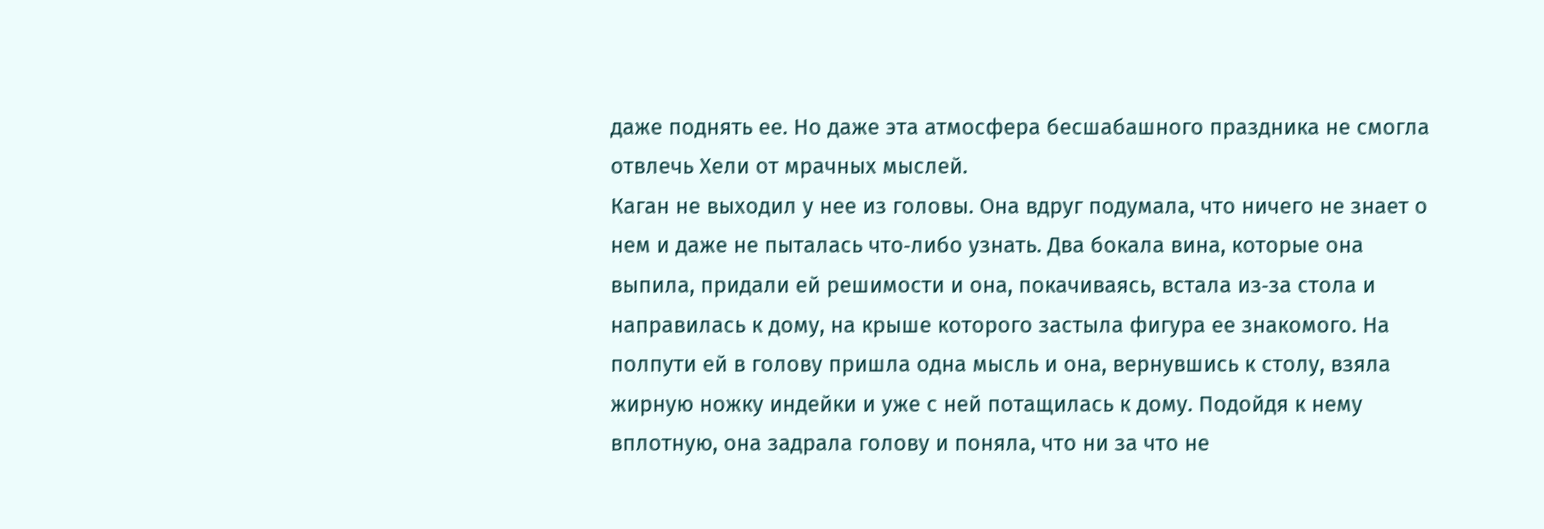даже поднять ее. Но даже эта атмосфера бесшабашного праздника не смогла отвлечь Хели от мрачных мыслей.
Каган не выходил у нее из головы. Она вдруг подумала, что ничего не знает о нем и даже не пыталась что‑либо узнать. Два бокала вина, которые она выпила, придали ей решимости и она, покачиваясь, встала из‑за стола и направилась к дому, на крыше которого застыла фигура ее знакомого. На полпути ей в голову пришла одна мысль и она, вернувшись к столу, взяла жирную ножку индейки и уже с ней потащилась к дому. Подойдя к нему вплотную, она задрала голову и поняла, что ни за что не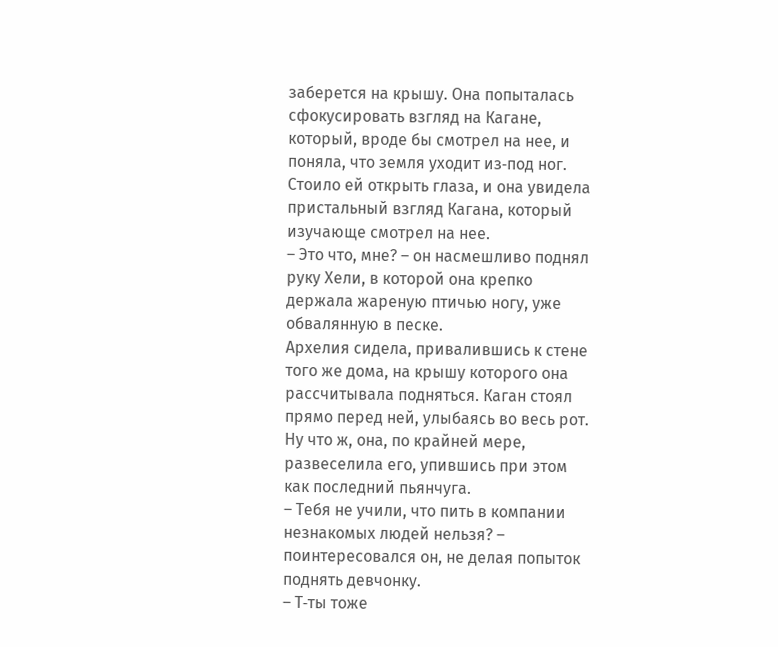заберется на крышу. Она попыталась сфокусировать взгляд на Кагане, который, вроде бы смотрел на нее, и поняла, что земля уходит из‑под ног.
Стоило ей открыть глаза, и она увидела пристальный взгляд Кагана, который изучающе смотрел на нее.
– Это что, мне? – он насмешливо поднял руку Хели, в которой она крепко держала жареную птичью ногу, уже обвалянную в песке.
Архелия сидела, привалившись к стене того же дома, на крышу которого она рассчитывала подняться. Каган стоял прямо перед ней, улыбаясь во весь рот. Ну что ж, она, по крайней мере, развеселила его, упившись при этом как последний пьянчуга.
– Тебя не учили, что пить в компании незнакомых людей нельзя? – поинтересовался он, не делая попыток поднять девчонку.
– Т‑ты тоже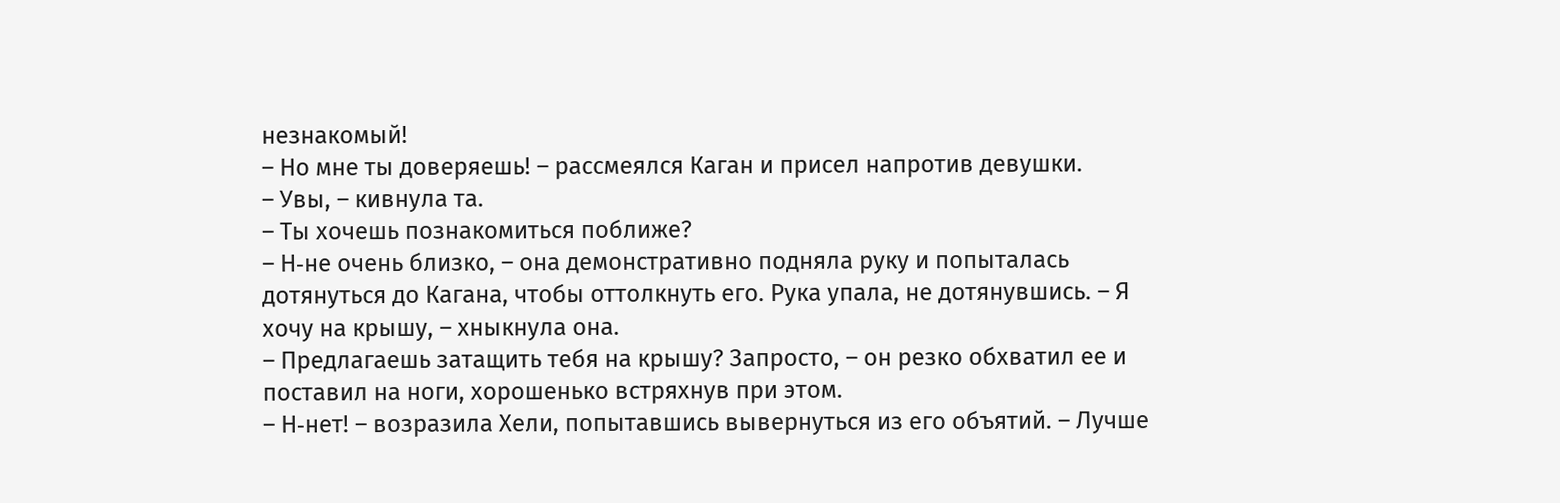незнакомый!
– Но мне ты доверяешь! – рассмеялся Каган и присел напротив девушки.
– Увы, – кивнула та.
– Ты хочешь познакомиться поближе?
– Н‑не очень близко, – она демонстративно подняла руку и попыталась дотянуться до Кагана, чтобы оттолкнуть его. Рука упала, не дотянувшись. – Я хочу на крышу, – хныкнула она.
– Предлагаешь затащить тебя на крышу? Запросто, – он резко обхватил ее и поставил на ноги, хорошенько встряхнув при этом.
– Н‑нет! – возразила Хели, попытавшись вывернуться из его объятий. – Лучше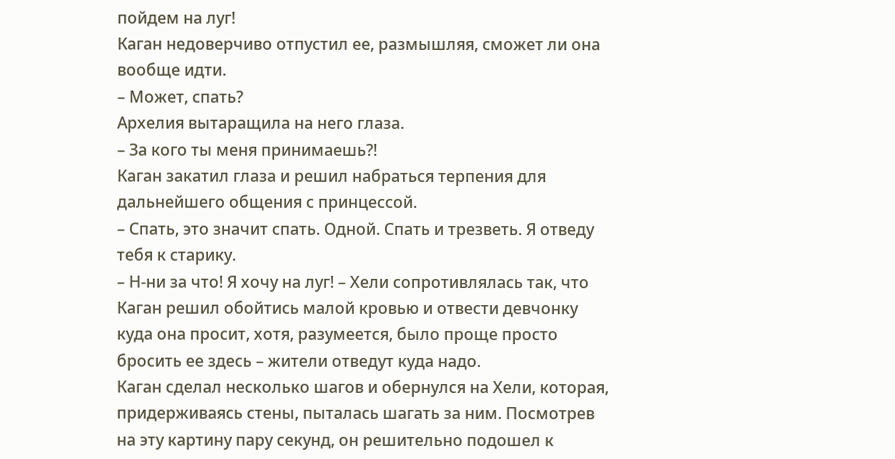пойдем на луг!
Каган недоверчиво отпустил ее, размышляя, сможет ли она вообще идти.
– Может, спать?
Архелия вытаращила на него глаза.
– За кого ты меня принимаешь?!
Каган закатил глаза и решил набраться терпения для дальнейшего общения с принцессой.
– Спать, это значит спать. Одной. Спать и трезветь. Я отведу тебя к старику.
– Н‑ни за что! Я хочу на луг! – Хели сопротивлялась так, что Каган решил обойтись малой кровью и отвести девчонку куда она просит, хотя, разумеется, было проще просто бросить ее здесь – жители отведут куда надо.
Каган сделал несколько шагов и обернулся на Хели, которая, придерживаясь стены, пыталась шагать за ним. Посмотрев на эту картину пару секунд, он решительно подошел к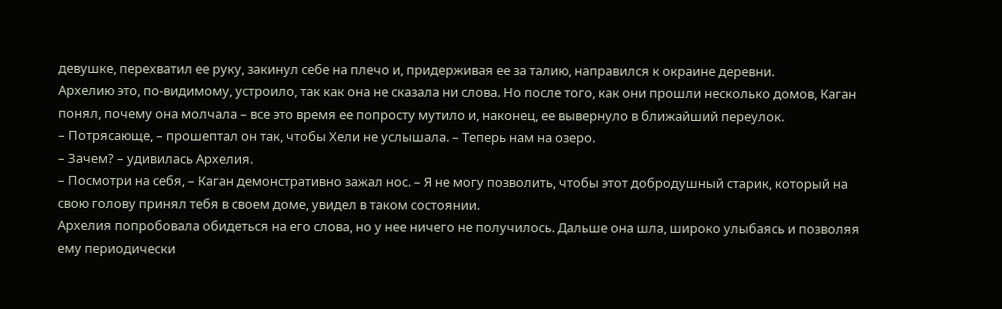девушке, перехватил ее руку, закинул себе на плечо и, придерживая ее за талию, направился к окраине деревни.
Архелию это, по‑видимому, устроило, так как она не сказала ни слова. Но после того, как они прошли несколько домов, Каган понял, почему она молчала – все это время ее попросту мутило и, наконец, ее вывернуло в ближайший переулок.
– Потрясающе, – прошептал он так, чтобы Хели не услышала. – Теперь нам на озеро.
– Зачем? – удивилась Архелия.
– Посмотри на себя, – Каган демонстративно зажал нос. – Я не могу позволить, чтобы этот добродушный старик, который на свою голову принял тебя в своем доме, увидел в таком состоянии.
Архелия попробовала обидеться на его слова, но у нее ничего не получилось. Дальше она шла, широко улыбаясь и позволяя ему периодически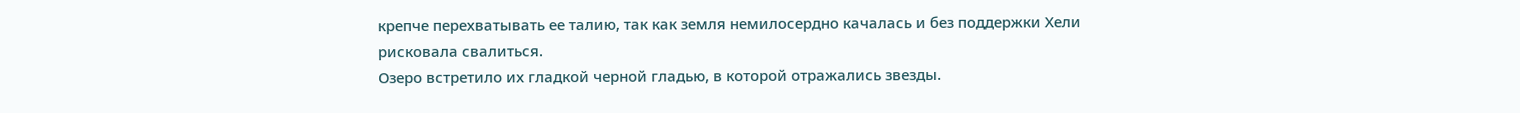крепче перехватывать ее талию, так как земля немилосердно качалась и без поддержки Хели рисковала свалиться.
Озеро встретило их гладкой черной гладью, в которой отражались звезды.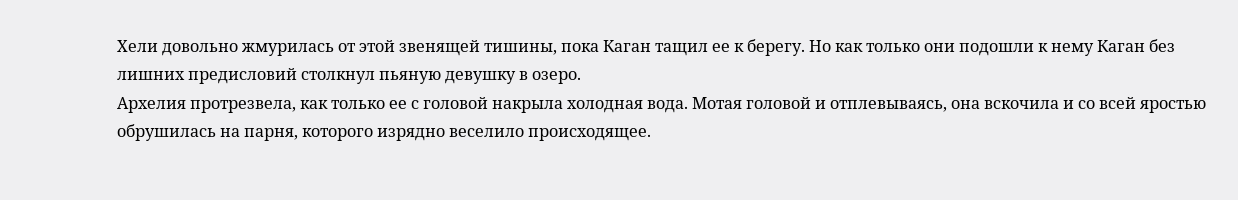Хели довольно жмурилась от этой звенящей тишины, пока Каган тащил ее к берегу. Но как только они подошли к нему Каган без лишних предисловий столкнул пьяную девушку в озеро.
Архелия протрезвела, как только ее с головой накрыла холодная вода. Мотая головой и отплевываясь, она вскочила и со всей яростью обрушилась на парня, которого изрядно веселило происходящее.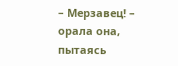– Мерзавец! – орала она, пытаясь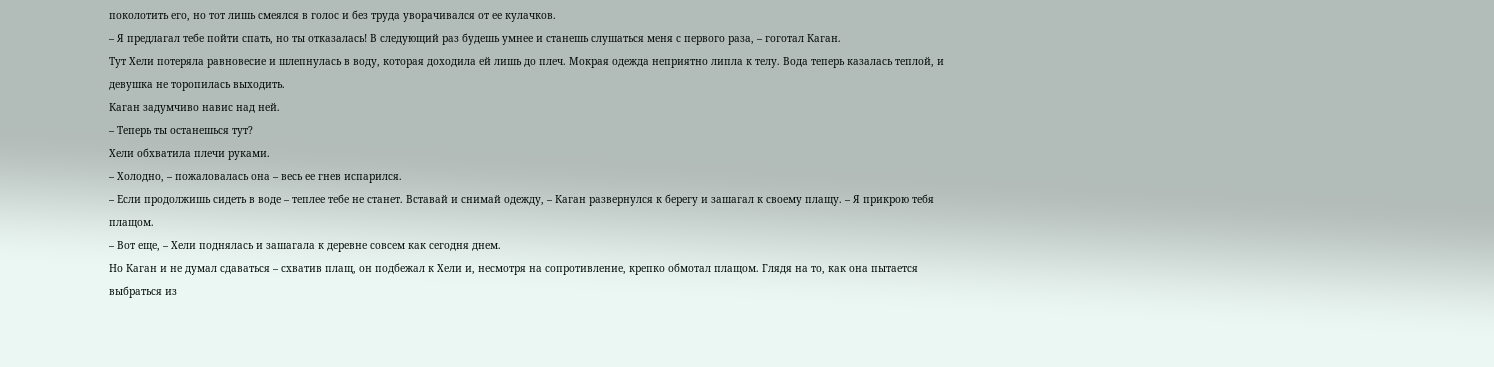поколотить его, но тот лишь смеялся в голос и без труда уворачивался от ее кулачков.
– Я предлагал тебе пойти спать, но ты отказалась! В следующий раз будешь умнее и станешь слушаться меня с первого раза, – гоготал Каган.
Тут Хели потеряла равновесие и шлепнулась в воду, которая доходила ей лишь до плеч. Мокрая одежда неприятно липла к телу. Вода теперь казалась теплой, и девушка не торопилась выходить.
Каган задумчиво навис над ней.
– Теперь ты останешься тут?
Хели обхватила плечи руками.
– Холодно, – пожаловалась она – весь ее гнев испарился.
– Если продолжишь сидеть в воде – теплее тебе не станет. Вставай и снимай одежду, – Каган развернулся к берегу и зашагал к своему плащу. – Я прикрою тебя плащом.
– Вот еще, – Хели поднялась и зашагала к деревне совсем как сегодня днем.
Но Каган и не думал сдаваться – схватив плащ, он подбежал к Хели и, несмотря на сопротивление, крепко обмотал плащом. Глядя на то, как она пытается выбраться из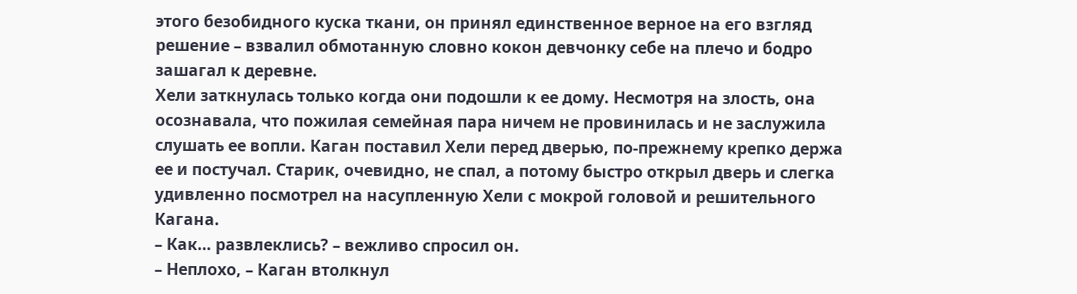этого безобидного куска ткани, он принял единственное верное на его взгляд решение – взвалил обмотанную словно кокон девчонку себе на плечо и бодро зашагал к деревне.
Хели заткнулась только когда они подошли к ее дому. Несмотря на злость, она осознавала, что пожилая семейная пара ничем не провинилась и не заслужила слушать ее вопли. Каган поставил Хели перед дверью, по‑прежнему крепко держа ее и постучал. Старик, очевидно, не спал, а потому быстро открыл дверь и слегка удивленно посмотрел на насупленную Хели с мокрой головой и решительного Кагана.
– Как… развлеклись? – вежливо спросил он.
– Неплохо, – Каган втолкнул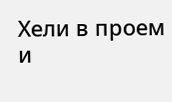Хели в проем и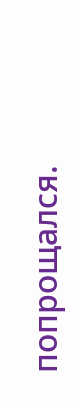попрощался.